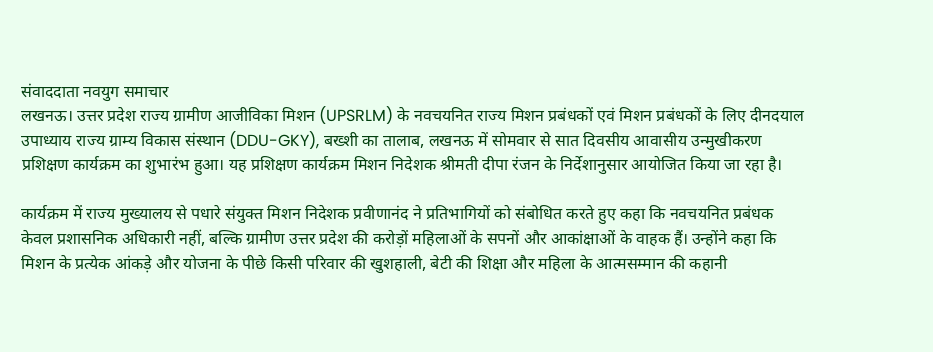संवाददाता नवयुग समाचार
लखनऊ। उत्तर प्रदेश राज्य ग्रामीण आजीविका मिशन (UPSRLM) के नवचयनित राज्य मिशन प्रबंधकों एवं मिशन प्रबंधकों के लिए दीनदयाल उपाध्याय राज्य ग्राम्य विकास संस्थान (DDU-GKY), बख्शी का तालाब, लखनऊ में सोमवार से सात दिवसीय आवासीय उन्मुखीकरण प्रशिक्षण कार्यक्रम का शुभारंभ हुआ। यह प्रशिक्षण कार्यक्रम मिशन निदेशक श्रीमती दीपा रंजन के निर्देशानुसार आयोजित किया जा रहा है।

कार्यक्रम में राज्य मुख्यालय से पधारे संयुक्त मिशन निदेशक प्रवीणानंद ने प्रतिभागियों को संबोधित करते हुए कहा कि नवचयनित प्रबंधक केवल प्रशासनिक अधिकारी नहीं, बल्कि ग्रामीण उत्तर प्रदेश की करोड़ों महिलाओं के सपनों और आकांक्षाओं के वाहक हैं। उन्होंने कहा कि मिशन के प्रत्येक आंकड़े और योजना के पीछे किसी परिवार की खुशहाली, बेटी की शिक्षा और महिला के आत्मसम्मान की कहानी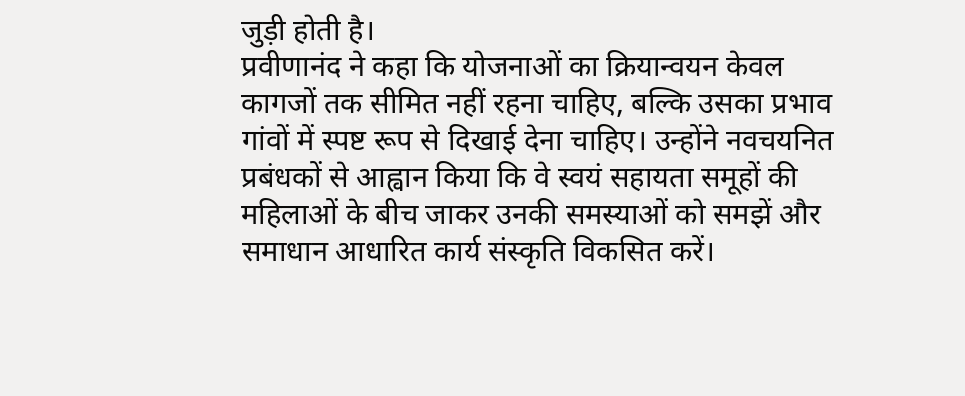जुड़ी होती है।
प्रवीणानंद ने कहा कि योजनाओं का क्रियान्वयन केवल कागजों तक सीमित नहीं रहना चाहिए, बल्कि उसका प्रभाव गांवों में स्पष्ट रूप से दिखाई देना चाहिए। उन्होंने नवचयनित प्रबंधकों से आह्वान किया कि वे स्वयं सहायता समूहों की महिलाओं के बीच जाकर उनकी समस्याओं को समझें और समाधान आधारित कार्य संस्कृति विकसित करें।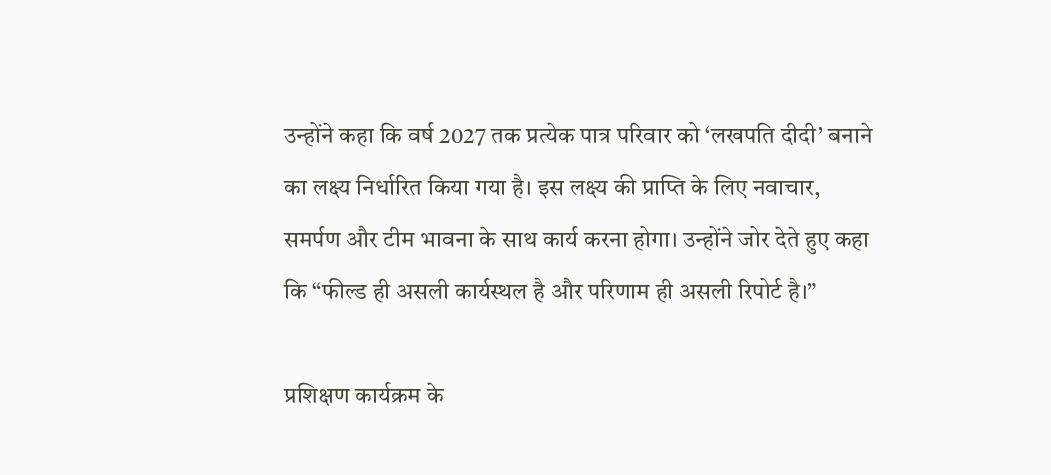उन्होंने कहा कि वर्ष 2027 तक प्रत्येक पात्र परिवार को ‘लखपति दीदी’ बनाने का लक्ष्य निर्धारित किया गया है। इस लक्ष्य की प्राप्ति के लिए नवाचार, समर्पण और टीम भावना के साथ कार्य करना होगा। उन्होंने जोर देते हुए कहा कि “फील्ड ही असली कार्यस्थल है और परिणाम ही असली रिपोर्ट है।”

प्रशिक्षण कार्यक्रम के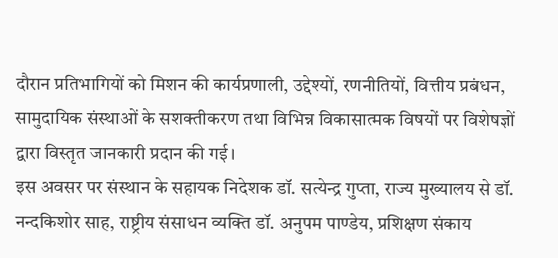दौरान प्रतिभागियों को मिशन की कार्यप्रणाली, उद्देश्यों, रणनीतियों, वित्तीय प्रबंधन, सामुदायिक संस्थाओं के सशक्तीकरण तथा विभिन्न विकासात्मक विषयों पर विशेषज्ञों द्वारा विस्तृत जानकारी प्रदान की गई।
इस अवसर पर संस्थान के सहायक निदेशक डॉ. सत्येन्द्र गुप्ता, राज्य मुख्यालय से डॉ. नन्दकिशोर साह, राष्ट्रीय संसाधन व्यक्ति डॉ. अनुपम पाण्डेय, प्रशिक्षण संकाय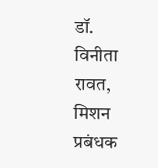डॉ. विनीता रावत, मिशन प्रबंधक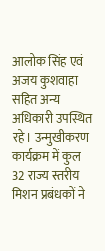आलोक सिंह एवं अजय कुशवाहा सहित अन्य अधिकारी उपस्थित रहे। उन्मुखीकरण कार्यक्रम में कुल 32 राज्य स्तरीय मिशन प्रबंधकों ने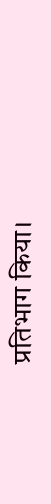प्रतिभाग किया।